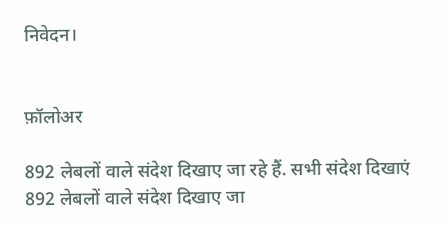निवेदन।


फ़ॉलोअर

892 लेबलों वाले संदेश दिखाए जा रहे हैं. सभी संदेश दिखाएं
892 लेबलों वाले संदेश दिखाए जा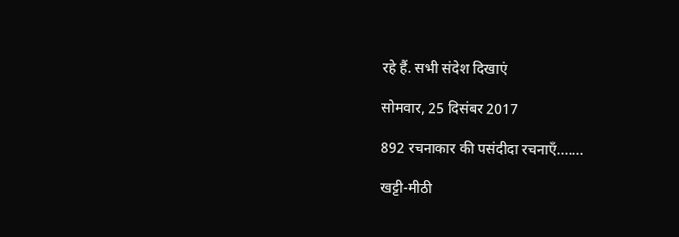रहे हैं. सभी संदेश दिखाएं

सोमवार, 25 दिसंबर 2017

892 रचनाकार की पसंदीदा रचनाएँ.......

खट्टी-मीठी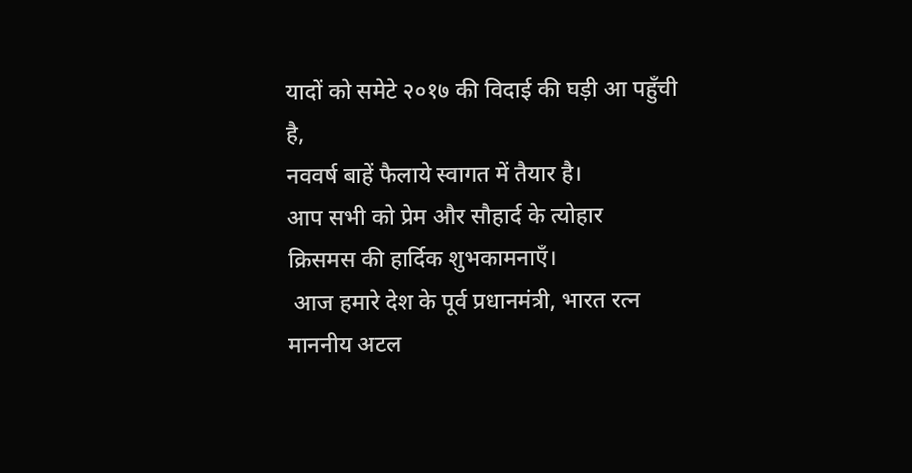यादों को समेटे २०१७ की विदाई की घड़ी आ पहुँची है,
नववर्ष बाहें फैलाये स्वागत में तैयार है।
आप सभी को प्रेम और सौहार्द के त्योहार
क्रिसमस की हार्दिक शुभकामनाएँ।
 आज हमारे देश के पूर्व प्रधानमंत्री, भारत रत्न
माननीय अटल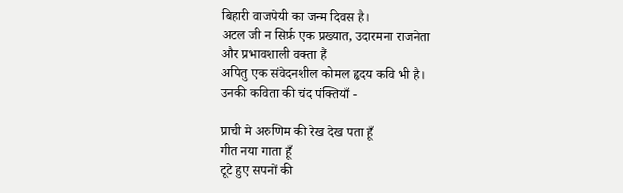बिहारी वाजपेयी का जन्म दिवस है।
अटल जी न सिर्फ़ एक प्रख्यात, उदारमना राजनेता
और प्रभावशाली वक्ता हैं
अपितु एक संवेदनशील कोमल हृदय कवि भी है।
उनकी कविता की चंद पंक्तियाँ -

प्राची मे अरुणिम की रेख देख पता हूँ
गीत नया गाता हूँ
टूटे हुए सपनों की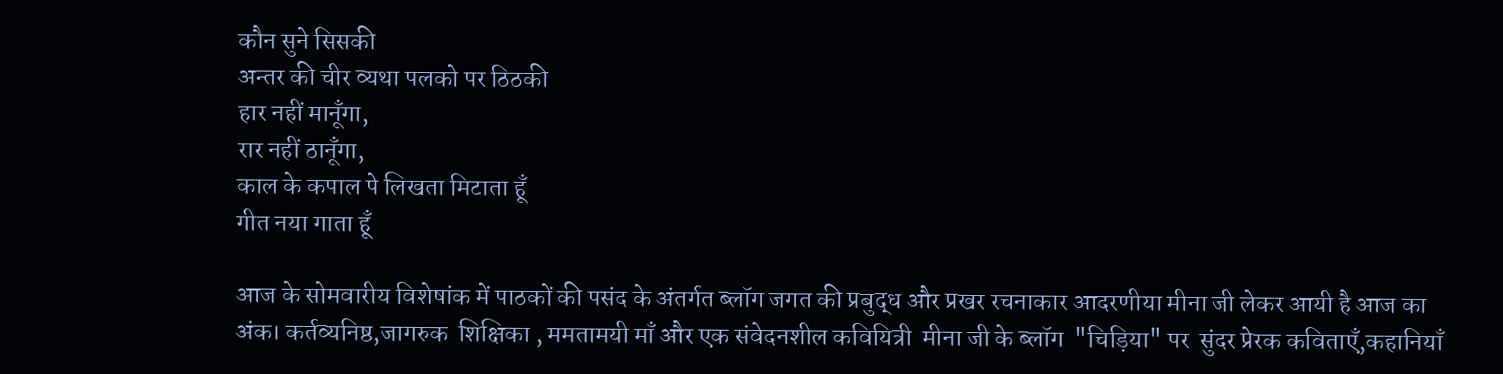कौन सुने सिसकी
अन्तर की चीर व्यथा पलको पर ठिठकी
हार नहीं मानूँगा,
रार नहीं ठानूँगा,
काल के कपाल पे लिखता मिटाता हूँ
गीत नया गाता हूँ

आज के सोमवारीय विशेषांक में पाठकों की पसंद के अंतर्गत ब्लॉग जगत की प्रबुद्ध और प्रखर रचनाकार आदरणीया मीना जी लेकर आयी है आज का अंक। कर्तव्यनिष्ठ,जागरुक  शिक्षिका , ममतामयी माँ और एक संवेदनशील कवियित्री  मीना जी के ब्लॉग  "चिड़िया" पर  सुंदर प्रेरक कविताएँ,कहानियाँ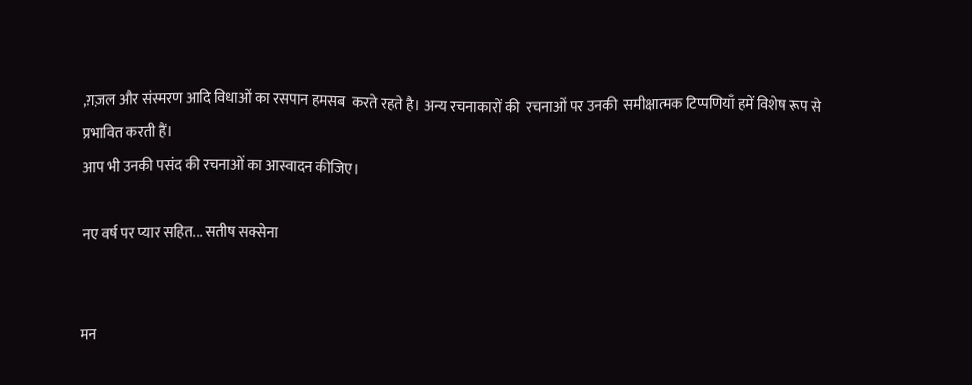,ग़ज़ल और संस्मरण आदि विधाओं का रसपान हमसब  करते रहते है। अन्य रचनाकारों की  रचनाओं पर उनकी  समीक्षात्मक टिप्पणियाँ हमें विशेष रूप से प्रभावित करती हैं।
आप भी उनकी पसंद की रचनाओं का आस्वादन कीजिए।

नए वर्ष पर प्यार सहित... सतीष सक्सेना


मन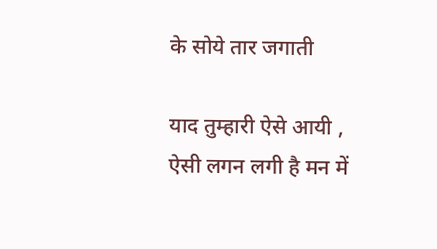के सोये तार जगाती

याद तुम्हारी ऐसे आयी ,
ऐसी लगन लगी है मन में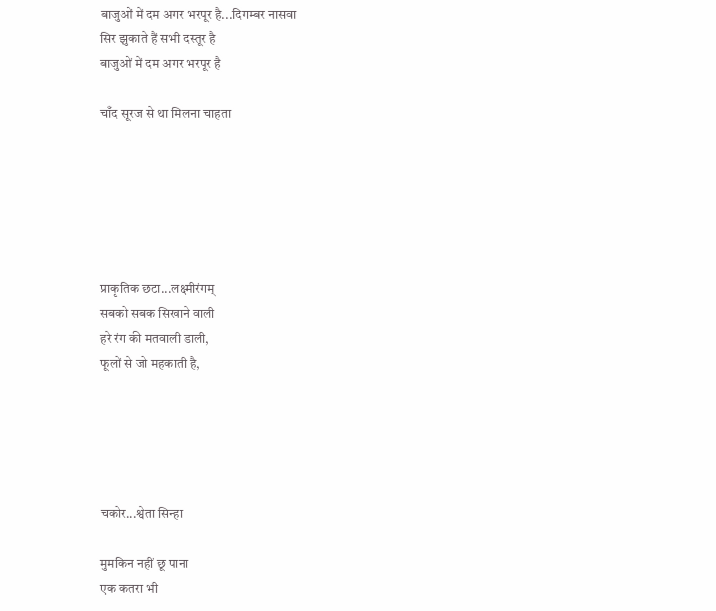बाजुओं में दम अगर भरपूर है...दिगम्बर नासवा
सिर झुकाते हैं सभी दस्तूर है
बाजुओं में दम अगर भरपूर है

चाँद सूरज से था मिलना चाहता






प्राकृतिक छटा...लक्ष्मीरंगम्
सबको सबक सिखाने वाली
हरे रंग की मतवाली डाली,
फूलों से जो महकाती है,





चकोर...श्वेता सिन्हा

मुमकिन नहीं छू पाना
एक कतरा भी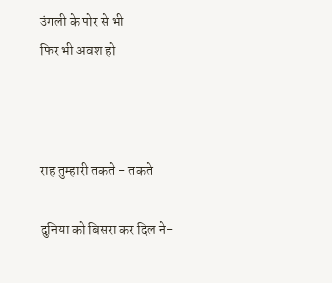उंगली के पोर से भी
फिर भी अवश हो



राह तुम्हारी तकते - तकते

दुनिया को बिसरा कर दिल ने-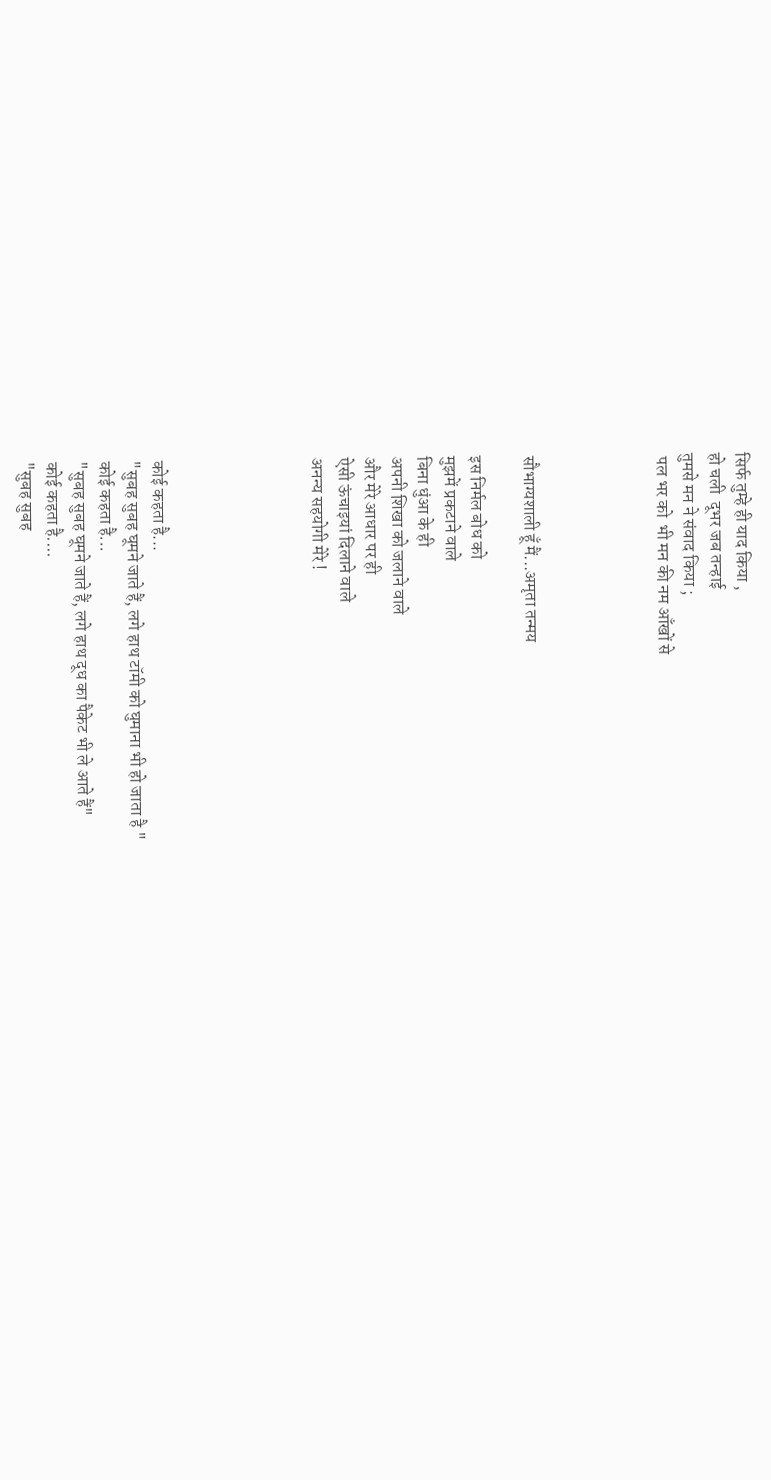सिर्फ तुम्हे ही याद किया ,
हो चली  दूभर जब तन्हाई
तुमसे मन ने संवाद किया ;
 पल भर को  भी मन की नम आँखों से




सौभाग्यशाली हूँ मैं...अमृता तन्मय

इस निर्मल बोध को
मुझमें प्रकटाने वाले
बिना धुंआ के ही
अपनी शिखा को जलाने वाले
और मेरे आधार पर ही
ऐसी ऊंचाइयां दिलाने वाले
अनन्य सहयोगी मेरे !





कोई कहता है...
"सुबह सुबह घूमने जाते हैं, लगे हाथ टॉमी को घुमाना भी हो जाता है "
कोई कहता है...
"सुबह सुबह घूमने जाते हैं, लगे हाथ दूध का पैकेट भी ले आते हैं"
कोई कहता है....
"सुबह सुबह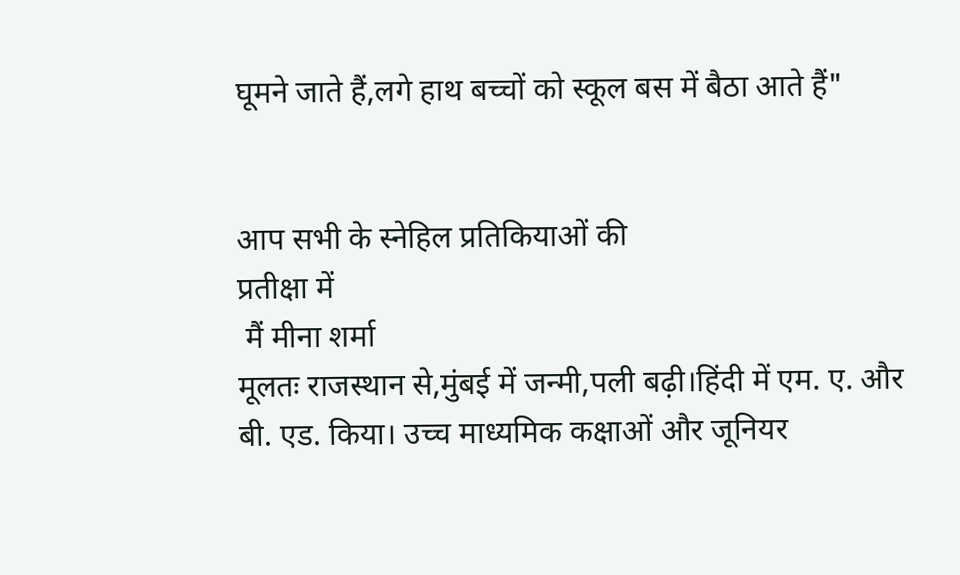घूमने जाते हैं,लगे हाथ बच्चों को स्कूल बस में बैठा आते हैं"


आप सभी के स्नेहिल प्रतिकियाओं की
प्रतीक्षा में
 मैं मीना शर्मा
मूलतः राजस्थान से,मुंबई में जन्मी,पली बढ़ी।हिंदी में एम. ए. और
बी. एड. किया। उच्च माध्यमिक कक्षाओं और जूनियर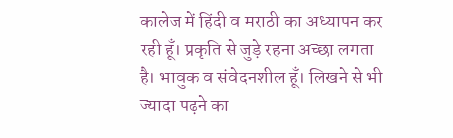कालेज में हिंदी व मराठी का अध्यापन कर रही हूँ। प्रकृति से जुड़े रहना अच्छा लगता है। भावुक व संवेदनशील हूँ। लिखने से भी ज्यादा पढ़ने का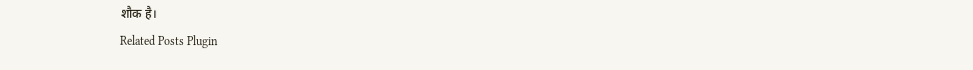शौक है।
Related Posts Plugin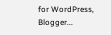for WordPress, Blogger...